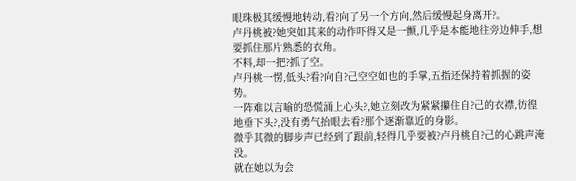眼珠极其缓慢地转动,看?向了另一个方向,然后缓慢起身离开?。
卢丹桃被?她突如其来的动作吓得又是一颤,几乎是本能地往旁边伸手,想要抓住那片熟悉的衣角。
不料,却一把?抓了空。
卢丹桃一愣,低头?看?向自?己空空如也的手掌,五指还保持着抓握的姿势。
一阵难以言喻的恐慌涌上心头?,她立刻改为紧紧攥住自?己的衣襟,彷徨地垂下头?,没有勇气抬眼去看?那个逐渐靠近的身影。
微乎其微的脚步声已经到了跟前,轻得几乎要被?卢丹桃自?己的心跳声淹没。
就在她以为会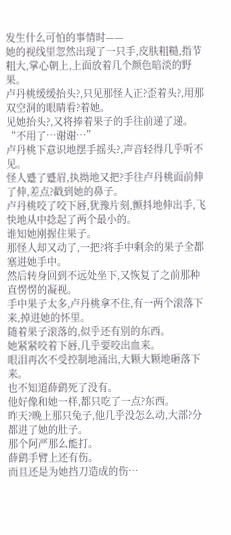发生什么可怕的事情时——
她的视线里忽然出现了一只手,皮肤粗糙,指节粗大,掌心朝上,上面放着几个颜色暗淡的野果。
卢丹桃缓缓抬头?,只见那怪人正?歪着头?,用那双空洞的眼睛看?着她。
见她抬头?,又将捧着果子的手往前递了递。
“不用了…谢谢…”
卢丹桃下意识地摆手摇头?,声音轻得几乎听不见。
怪人蹙了蹙眉,执拗地又把?手往卢丹桃面前伸了伸,差点?戳到她的鼻子。
卢丹桃咬了咬下唇,犹豫片刻,颤抖地伸出手,飞快地从中捻起了两个最小的。
谁知她刚握住果子。
那怪人却又动了,一把?将手中剩余的果子全都塞进她手中。
然后转身回到不远处坐下,又恢复了之前那种直愣愣的凝视。
手中果子太多,卢丹桃拿不住,有一两个滚落下来,掉进她的怀里。
随着果子滚落的,似乎还有别的东西。
她紧紧咬着下唇,几乎要咬出血来。
眼泪再次不受控制地涌出,大颗大颗地砸落下来。
也不知道薛鹞死了没有。
他好像和她一样,都只吃了一点?东西。
昨天?晚上那只兔子,他几乎没怎么动,大部?分都进了她的肚子。
那个阿严那么能打。
薛鹞手臂上还有伤。
而且还是为她挡刀造成的伤…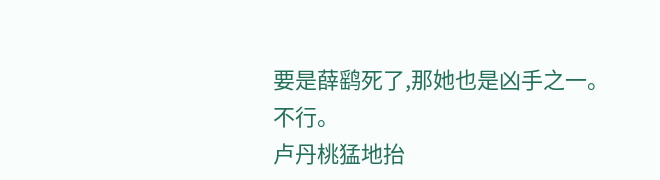要是薛鹞死了,那她也是凶手之一。
不行。
卢丹桃猛地抬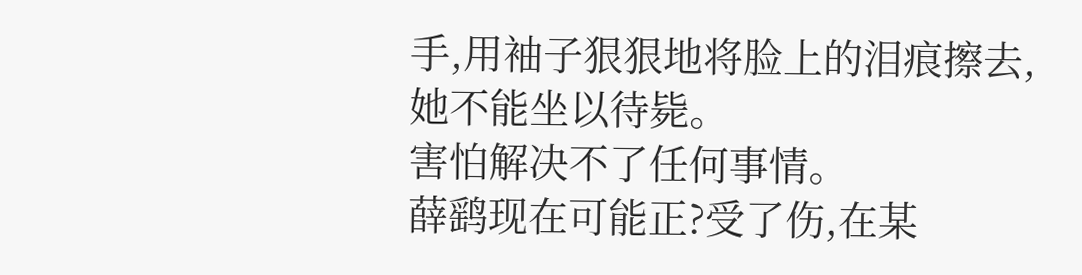手,用袖子狠狠地将脸上的泪痕擦去,
她不能坐以待毙。
害怕解决不了任何事情。
薛鹞现在可能正?受了伤,在某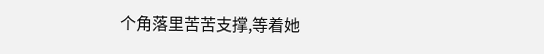个角落里苦苦支撑,等着她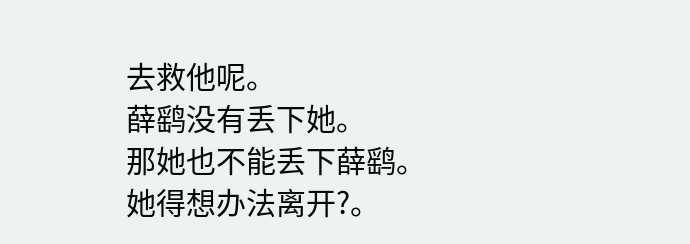去救他呢。
薛鹞没有丢下她。
那她也不能丢下薛鹞。
她得想办法离开?。